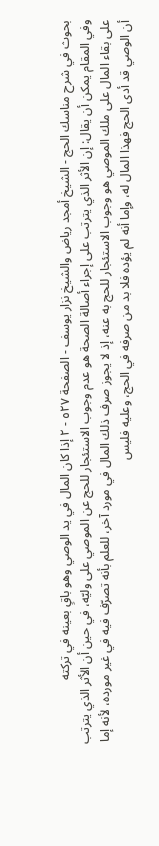بحوث في شرح مناسك الحج - الشيخ أمجد رياض والشيخ نزار يوسف - الصفحة ٥٢٧ - ٢ إذا كان المال في يد الوصي وهو باقٍ بعينه في تركته
وفي المقام يمكن أن يقال: إن الأثر الذي يترتب على إجراء أصالة الصحة هو عدم وجوب الاستئجار للحج عن الموصي على وليّه، في حين أن الأثر الذي يترتب على بقاء المال على ملك الموصي هو وجوب الاستئجار للحج به عنه، إذ لا يجوز صرف ذلك المال في مورد آخر، للعلم بأنه تصرّف فيه في غير مورده، لأنه إما أن الوصي قد أدى الحج فهذا المال له، وإما أنه لم يؤده فلا بد من صرفه في الحج، وعليه فليس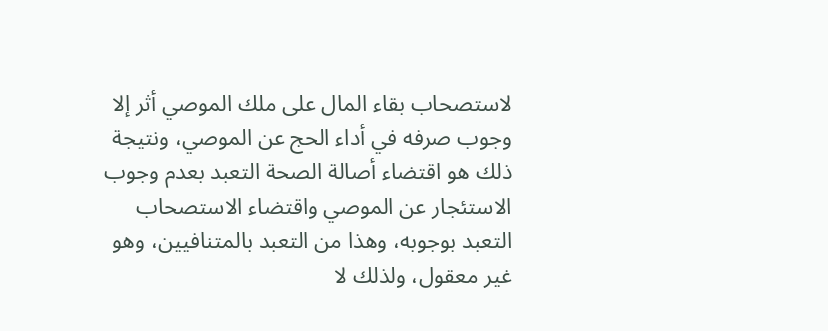لاستصحاب بقاء المال على ملك الموصي أثر إلا وجوب صرفه في أداء الحج عن الموصي، ونتيجة ذلك هو اقتضاء أصالة الصحة التعبد بعدم وجوب الاستئجار عن الموصي واقتضاء الاستصحاب التعبد بوجوبه، وهذا من التعبد بالمتنافيين، وهو غير معقول، ولذلك لا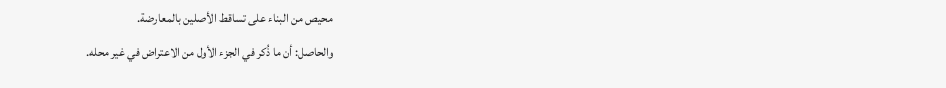محيص من البناء على تساقط الأصلين بالمعارضة.
والحاصل: أن ما ذُكر في الجزء الأول من الاعتراض في غير محله.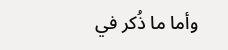وأما ما ذُكر في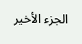الجزء الأخير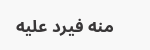منه فيرد عليه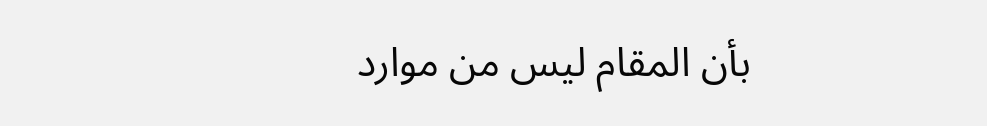بأن المقام ليس من موارد